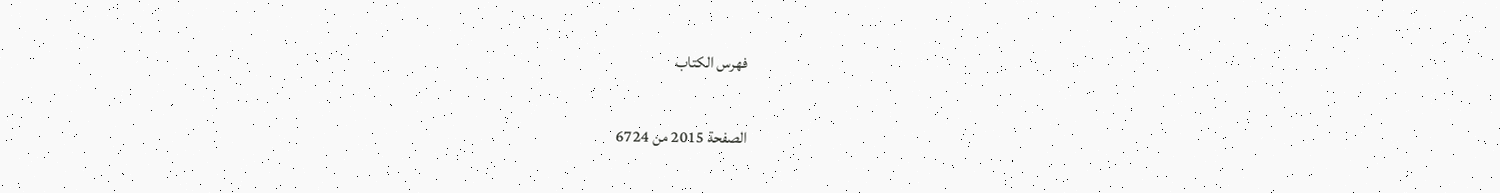فهرس الكتاب

الصفحة 2015 من 6724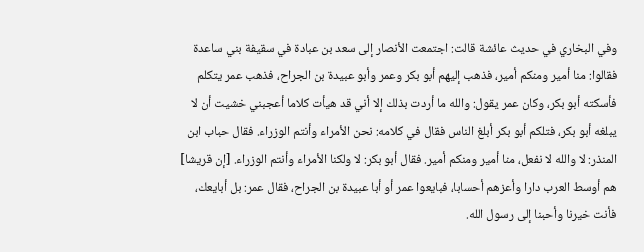وفي البخاري في حديث عائشة قالت: اجتمعت الأنصار إلى سعد بن عبادة في سقيفة بني ساعدة فقالوا: منا أمير ومنكم أمير، فذهب إليهم أبو بكر وعمر وأبو عبيدة بن الجراح، فذهب عمر يتكلم فأسكته أبو بكر، وكان عمر يقول: والله ما أردت بذلك إلا أني قد هيأت كلاما أعجبني خشيت أن لا يبلغه أبو بكر، فتلكم أبو بكر أبلغ الناس فقال في كلامه: نحن الأمراء وأنتم الوزراء. فقال حباب ابن المنذر: لا والله لا نفعل، منا أمير ومنكم أمير. فقال أبو بكر: لا ولكنا الأمراء وأنتم الوزراء. [إن قريشا] هم أوسط العرب دارا وأعزهم أحسابا، فبايعوا عمر أو أبا عبيدة بن الجراح، فقال عمر: بل أبايعك، فأنت خيرنا وأحبنا إلى رسول الله.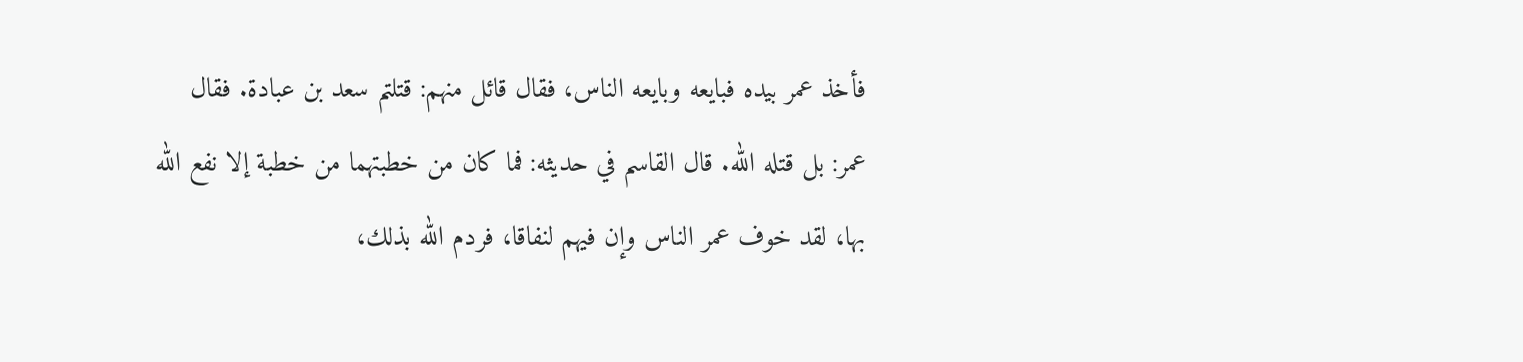فأخذ عمر بيده فبايعه وبايعه الناس، فقال قائل منهم: قتلتم سعد بن عبادة. فقال عمر: بل قتله الله. قال القاسم في حديثه: فما كان من خطبتهما من خطبة إلا نفع الله بها، لقد خوف عمر الناس وإن فيهم لنفاقا، فردم الله بذلك،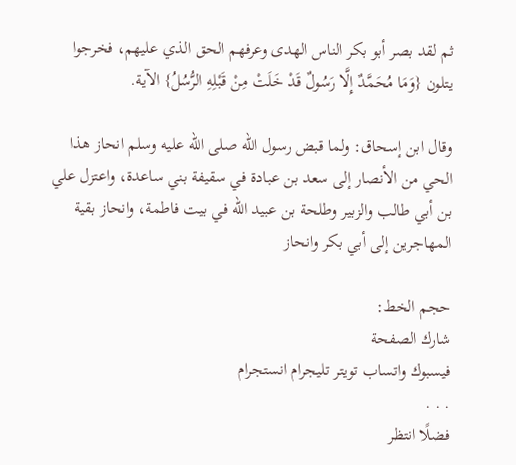ثم لقد بصر أبو بكر الناس الهدى وعرفهم الحق الذي عليهم، فخرجوا يتلون {وَمَا مُحَمَّدٌ إِلَّا رَسُولٌ قَدْ خَلَتْ مِنْ قَبْلِهِ الرُّسُلُ} الآية.

وقال ابن إسحاق: ولما قبض رسول الله صلى الله عليه وسلم انحاز هذا الحي من الأنصار إلى سعد بن عبادة في سقيفة بني ساعدة، واعتزل علي بن أبي طالب والزبير وطلحة بن عبيد الله في بيت فاطمة، وانحاز بقية المهاجرين إلى أبي بكر وانحاز

حجم الخط:
شارك الصفحة
فيسبوك واتساب تويتر تليجرام انستجرام
. . .
فضلًا انتظر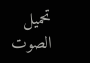تحميل الصوت